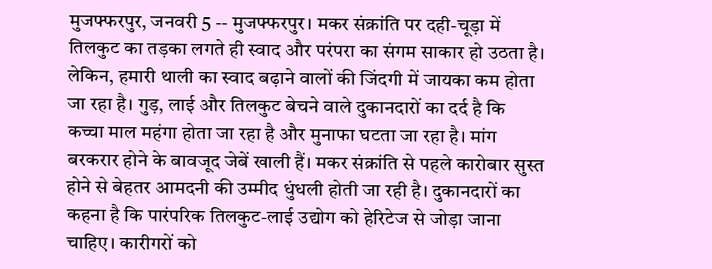मुजफ्फरपुर, जनवरी 5 -- मुजफ्फरपुर। मकर संक्रांति पर दही-चूड़ा में तिलकुट का तड़का लगते ही स्वाद और परंपरा का संगम साकार हो उठता है। लेकिन, हमारी थाली का स्वाद बढ़ाने वालों की जिंदगी में जायका कम होता जा रहा है। गुड़, लाई और तिलकुट बेचने वाले दुकानदारों का दर्द है कि कच्चा माल महंगा होता जा रहा है और मुनाफा घटता जा रहा है। मांग बरकरार होने के बावजूद जेबें खाली हैं। मकर संक्रांति से पहले कारोबार सुस्त होने से बेहतर आमदनी की उम्मीद धुंधली होती जा रही है। दुकानदारों का कहना है कि पारंपरिक तिलकुट-लाई उद्योग को हेरिटेज से जोड़ा जाना चाहिए। कारीगरों को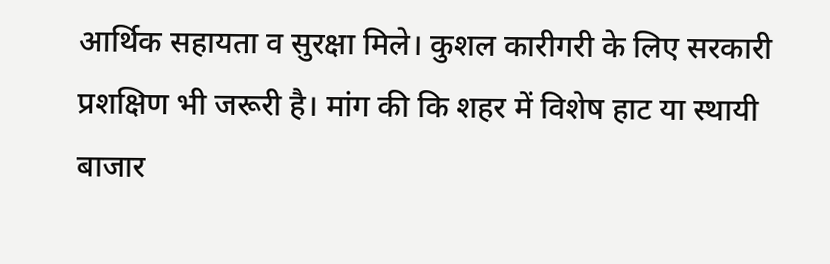आर्थिक सहायता व सुरक्षा मिले। कुशल कारीगरी के लिए सरकारी प्रशक्षिण भी जरूरी है। मांग की कि शहर में विशेष हाट या स्थायी बाजार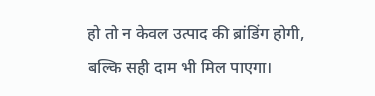हो तो न केवल उत्पाद की ब्रांडिंग होगी, बल्कि सही दाम भी मिल पाएगा।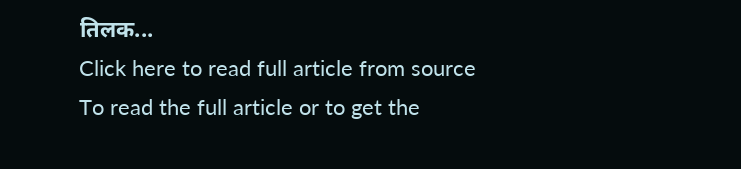तिलक...
Click here to read full article from source
To read the full article or to get the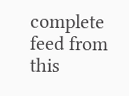complete feed from this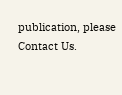publication, please
Contact Us.